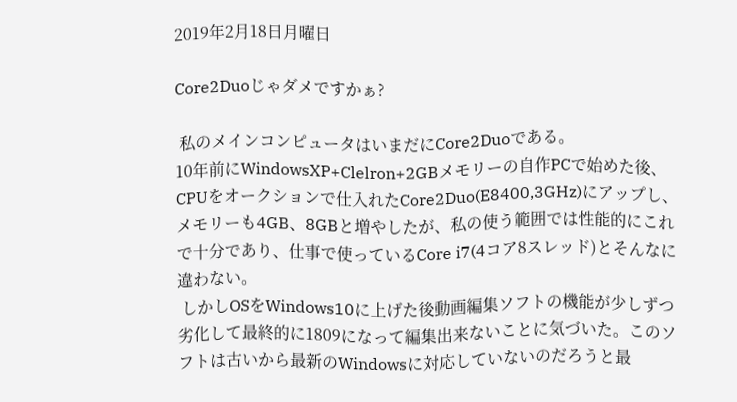2019年2月18日月曜日

Core2Duoじゃダメですかぁ?

 私のメインコンピュータはいまだにCore2Duoである。
10年前にWindowsXP+Clelron+2GBメモリーの自作PCで始めた後、CPUをオークションで仕入れたCore2Duo(E8400,3GHz)にアップし、メモリーも4GB、8GBと増やしたが、私の使う範囲では性能的にこれで十分であり、仕事で使っているCore i7(4コア8スレッド)とそんなに違わない。
 しかしOSをWindows10に上げた後動画編集ソフトの機能が少しずつ劣化して最終的に1809になって編集出来ないことに気づいた。このソフトは古いから最新のWindowsに対応していないのだろうと最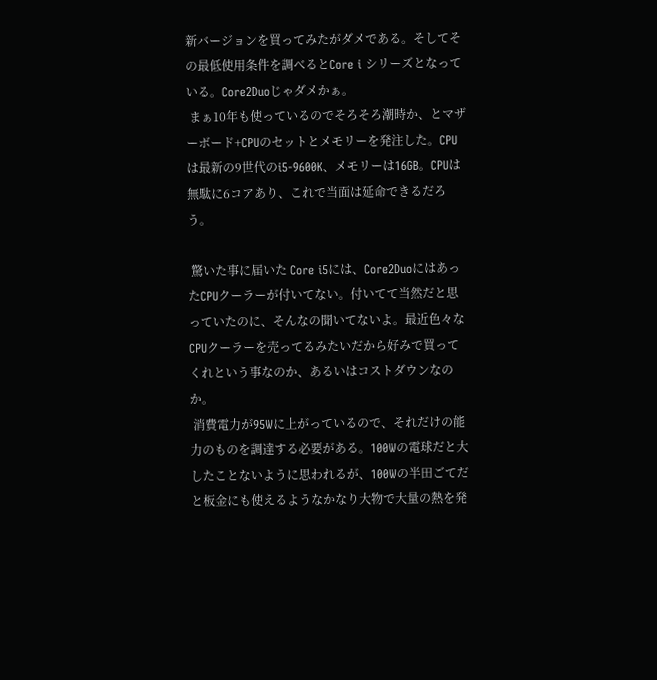新バージョンを買ってみたがダメである。そしてその最低使用条件を調べるとCore i シリーズとなっている。Core2Duoじゃダメかぁ。
 まぁ10年も使っているのでそろそろ潮時か、とマザーボード+CPUのセットとメモリーを発注した。CPUは最新の9世代のi5-9600K、メモリーは16GB。CPUは無駄に6コアあり、これで当面は延命できるだろう。

 驚いた事に届いた Core i5には、Core2DuoにはあったCPUクーラーが付いてない。付いてて当然だと思っていたのに、そんなの聞いてないよ。最近色々なCPUクーラーを売ってるみたいだから好みで買ってくれという事なのか、あるいはコストダウンなのか。
 消費電力が95Wに上がっているので、それだけの能力のものを調達する必要がある。100Wの電球だと大したことないように思われるが、100Wの半田ごてだと板金にも使えるようなかなり大物で大量の熱を発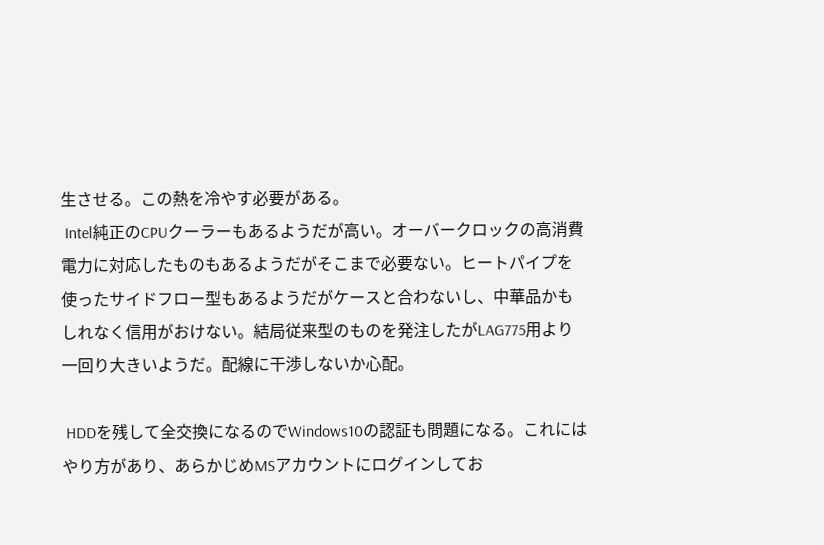生させる。この熱を冷やす必要がある。
 Intel純正のCPUクーラーもあるようだが高い。オーバークロックの高消費電力に対応したものもあるようだがそこまで必要ない。ヒートパイプを使ったサイドフロー型もあるようだがケースと合わないし、中華品かもしれなく信用がおけない。結局従来型のものを発注したがLAG775用より一回り大きいようだ。配線に干渉しないか心配。

 HDDを残して全交換になるのでWindows10の認証も問題になる。これにはやり方があり、あらかじめMSアカウントにログインしてお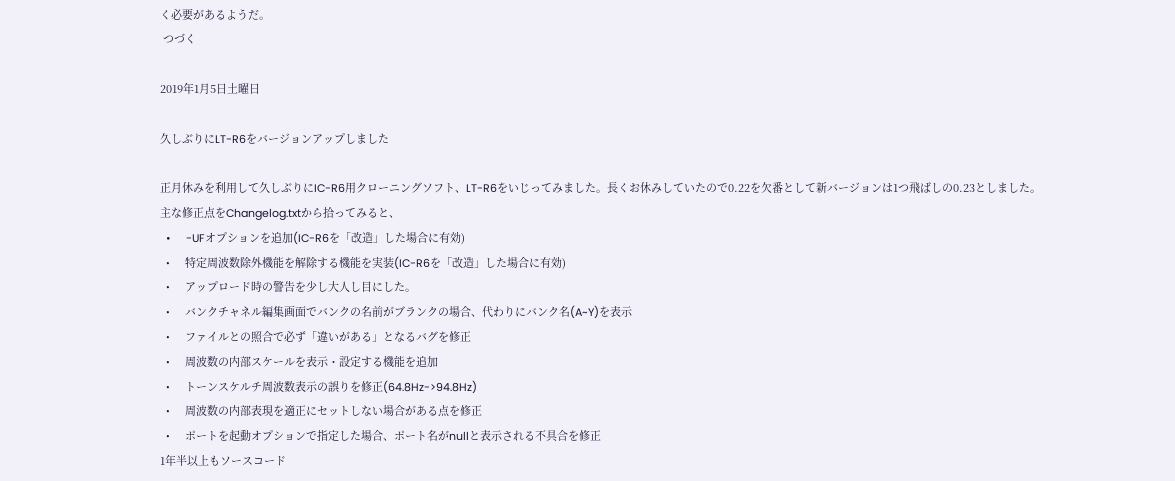く必要があるようだ。
 つづく

2019年1月5日土曜日

久しぶりにLT-R6をバージョンアップしました

正月休みを利用して久しぶりにIC-R6用クローニングソフト、LT-R6をいじってみました。長くお休みしていたので0.22を欠番として新バージョンは1つ飛ばしの0.23としました。
主な修正点をChangelog.txtから拾ってみると、
  •     -UFオプションを追加(IC-R6を「改造」した場合に有効)
  •     特定周波数除外機能を解除する機能を実装(IC-R6を「改造」した場合に有効)
  •     アップロード時の警告を少し大人し目にした。
  •     バンクチャネル編集画面でバンクの名前がブランクの場合、代わりにバンク名(A~Y)を表示
  •     ファイルとの照合で必ず「違いがある」となるバグを修正
  •     周波数の内部スケールを表示・設定する機能を追加
  •     トーンスケルチ周波数表示の誤りを修正(64.8Hz->94.8Hz)
  •     周波数の内部表現を適正にセットしない場合がある点を修正
  •     ポートを起動オプションで指定した場合、ポート名がnullと表示される不具合を修正
1年半以上もソースコード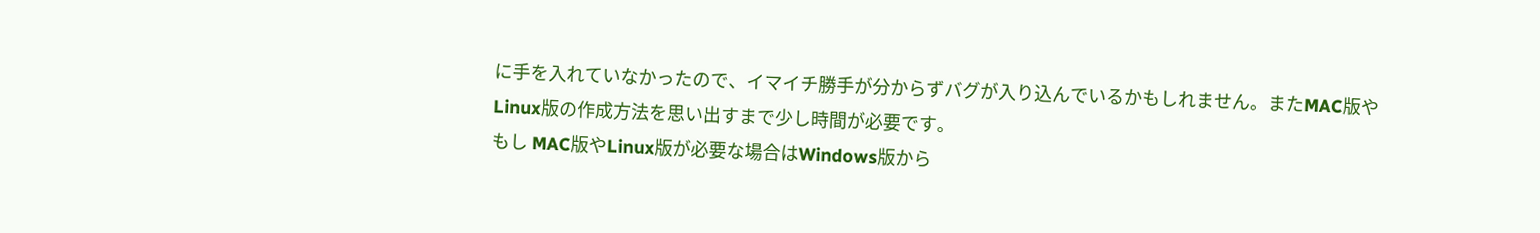に手を入れていなかったので、イマイチ勝手が分からずバグが入り込んでいるかもしれません。またMAC版やLinux版の作成方法を思い出すまで少し時間が必要です。
もし MAC版やLinux版が必要な場合はWindows版から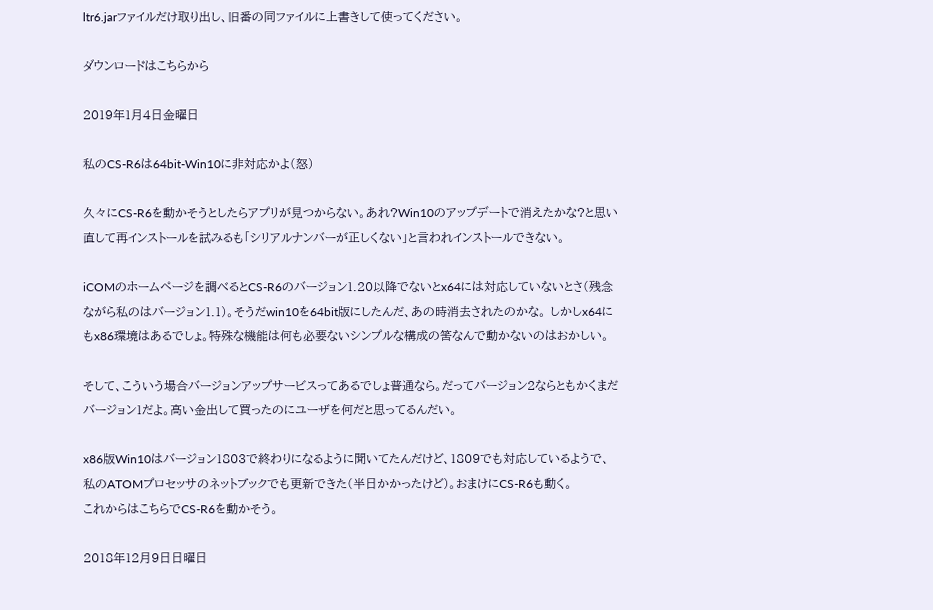ltr6.jarファイルだけ取り出し、旧番の同ファイルに上書きして使ってください。

ダウンロードはこちらから

2019年1月4日金曜日

私のCS-R6は64bit-Win10に非対応かよ(怒)

久々にCS-R6を動かそうとしたらアプリが見つからない。あれ?Win10のアップデートで消えたかな?と思い直して再インストールを試みるも「シリアルナンバーが正しくない」と言われインストールできない。

iCOMのホームページを調べるとCS-R6のバージョン1.20以降でないとx64には対応していないとさ(残念ながら私のはバージョン1.1)。そうだwin10を64bit版にしたんだ、あの時消去されたのかな。 しかしx64にもx86環境はあるでしょ。特殊な機能は何も必要ないシンプルな構成の筈なんで動かないのはおかしい。

そして、こういう場合バージョンアップサービスってあるでしょ普通なら。だってバージョン2ならともかくまだバージョン1だよ。高い金出して買ったのにユーザを何だと思ってるんだい。

x86版Win10はバージョン1803で終わりになるように聞いてたんだけど、1809でも対応しているようで、私のATOMプロセッサのネットブックでも更新できた(半日かかったけど)。おまけにCS-R6も動く。
これからはこちらでCS-R6を動かそう。

2018年12月9日日曜日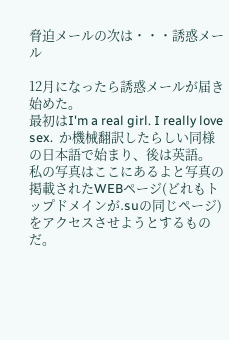脅迫メールの次は・・・誘惑メール

12月になったら誘惑メールが届き始めた。
最初はI'm a real girl. I really love sex.  か機械翻訳したらしい同様の日本語で始まり、後は英語。
私の写真はここにあるよと写真の掲載されたWEBページ(どれもトップドメインが.suの同じページ)をアクセスさせようとするものだ。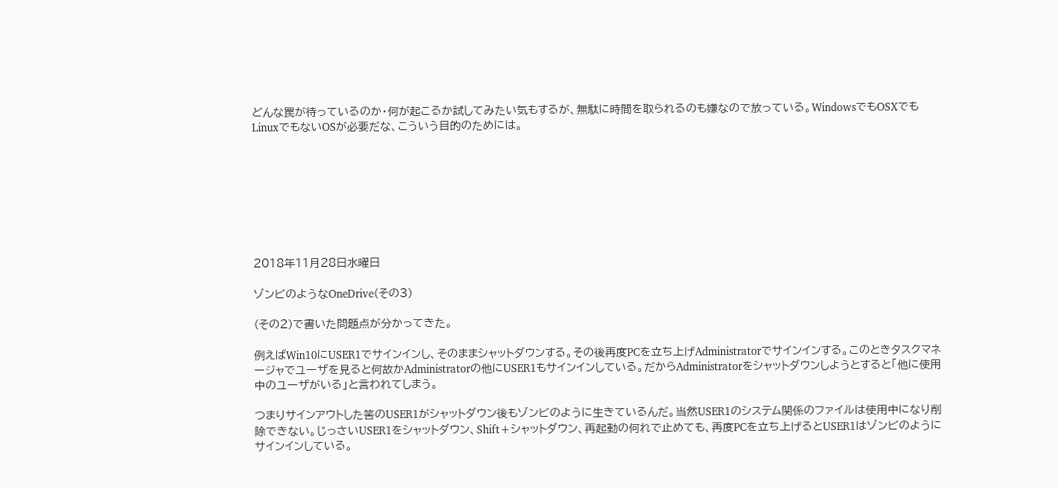どんな罠が待っているのか・何が起こるか試してみたい気もするが、無駄に時間を取られるのも嫌なので放っている。WindowsでもOSXでもLinuxでもないOSが必要だな、こういう目的のためには。








2018年11月28日水曜日

ゾンビのようなOneDrive(その3)

(その2)で書いた問題点が分かってきた。

例えばWin10にUSER1でサインインし、そのままシャットダウンする。その後再度PCを立ち上げAdministratorでサインインする。このときタスクマネージャでユーザを見ると何故かAdministratorの他にUSER1もサインインしている。だからAdministratorをシャットダウンしようとすると「他に使用中のユーザがいる」と言われてしまう。

つまりサインアウトした筈のUSER1がシャットダウン後もゾンビのように生きているんだ。当然USER1のシステム関係のファイルは使用中になり削除できない。じっさいUSER1をシャットダウン、Shift+シャットダウン、再起動の何れで止めても、再度PCを立ち上げるとUSER1はゾンビのようにサインインしている。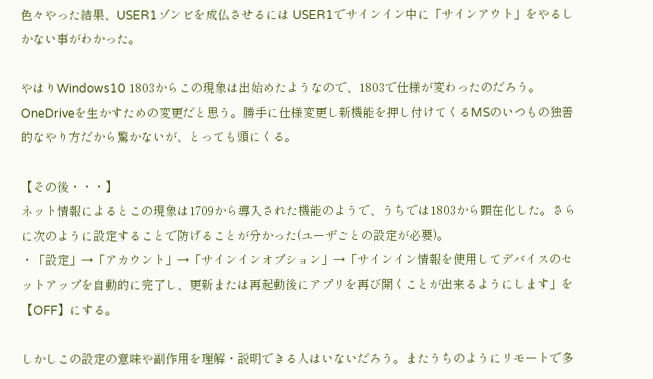色々やった結果、USER1ゾンビを成仏させるには USER1でサインイン中に「サインアウト」をやるしかない事がわかった。

やはりWindows10 1803からこの現象は出始めたようなので、1803で仕様が変わったのだろう。OneDriveを生かすための変更だと思う。勝手に仕様変更し新機能を押し付けてくるMSのいつもの独善的なやり方だから驚かないが、とっても頭にくる。

【その後・・・】
ネット情報によるとこの現象は1709から導入された機能のようで、うちでは1803から顕在化した。さらに次のように設定することで防げることが分かった(ユーザごとの設定が必要)。
・「設定」→「アカウント」→「サインインオプション」→「サインイン情報を使用してデバイスのセットアップを自動的に完了し、更新または再起動後にアプリを再び開くことが出来るようにします」を【OFF】にする。

しかしこの設定の意味や副作用を理解・説明できる人はいないだろう。またうちのようにリモートで多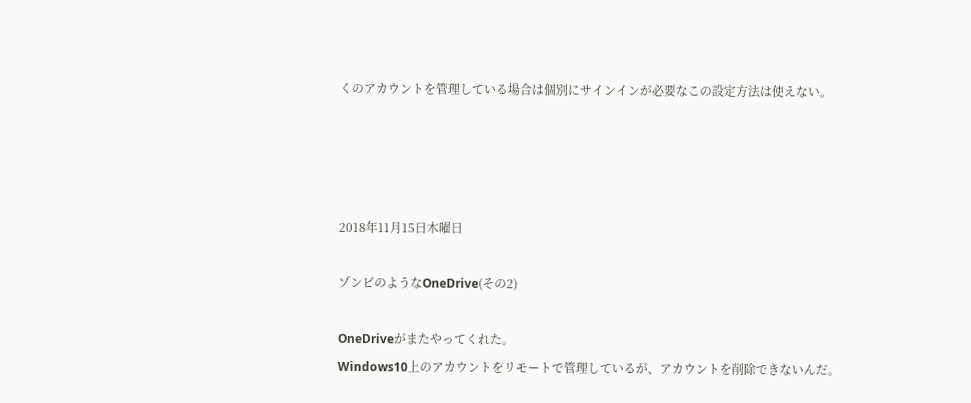くのアカウントを管理している場合は個別にサインインが必要なこの設定方法は使えない。




2018年11月15日木曜日

ゾンビのようなOneDrive(その2)

OneDriveがまたやってくれた。
Windows10上のアカウントをリモートで管理しているが、アカウントを削除できないんだ。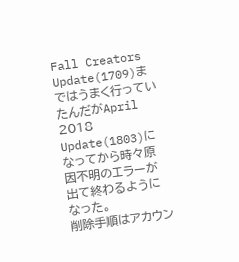Fall Creators Update(1709)まではうまく行っていたんだがApril 2018 Update(1803)になってから時々原因不明のエラーが出て終わるようになった。
削除手順はアカウン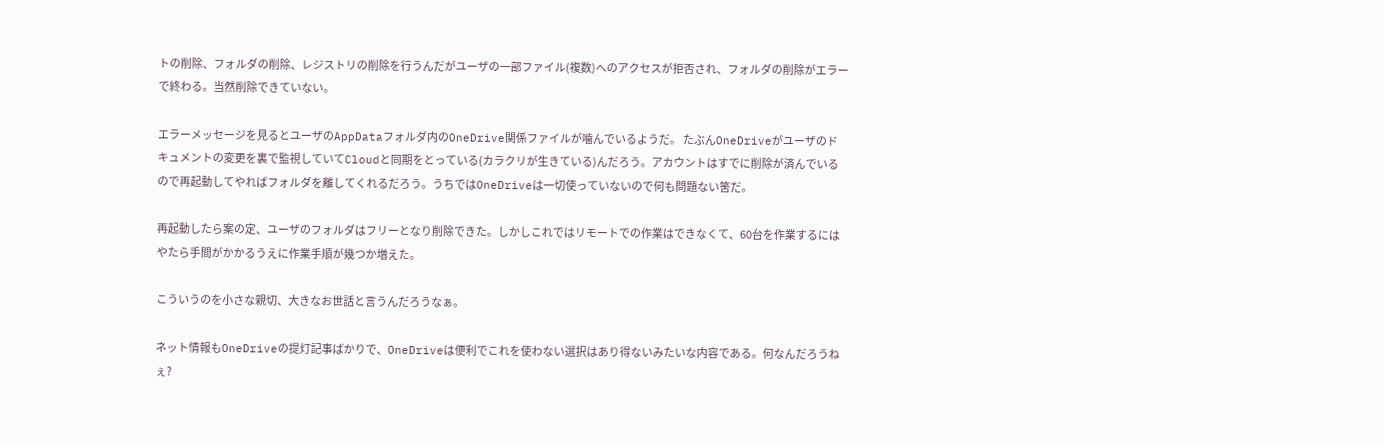トの削除、フォルダの削除、レジストリの削除を行うんだがユーザの一部ファイル(複数)へのアクセスが拒否され、フォルダの削除がエラーで終わる。当然削除できていない。

エラーメッセージを見るとユーザのAppDataフォルダ内のOneDrive関係ファイルが噛んでいるようだ。 たぶんOneDriveがユーザのドキュメントの変更を裏で監視していてCloudと同期をとっている(カラクリが生きている)んだろう。アカウントはすでに削除が済んでいるので再起動してやればフォルダを離してくれるだろう。うちではOneDriveは一切使っていないので何も問題ない筈だ。

再起動したら案の定、ユーザのフォルダはフリーとなり削除できた。しかしこれではリモートでの作業はできなくて、60台を作業するにはやたら手間がかかるうえに作業手順が幾つか増えた。

こういうのを小さな親切、大きなお世話と言うんだろうなぁ。

ネット情報もOneDriveの提灯記事ばかりで、OneDriveは便利でこれを使わない選択はあり得ないみたいな内容である。何なんだろうねぇ?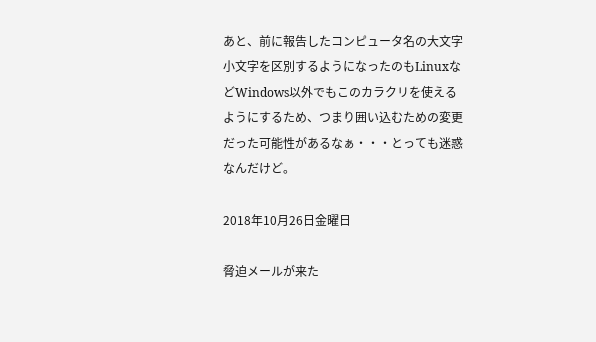あと、前に報告したコンピュータ名の大文字小文字を区別するようになったのもLinuxなどWindows以外でもこのカラクリを使えるようにするため、つまり囲い込むための変更だった可能性があるなぁ・・・とっても迷惑なんだけど。

2018年10月26日金曜日

脅迫メールが来た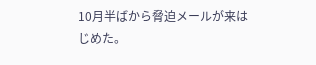10月半ばから脅迫メールが来はじめた。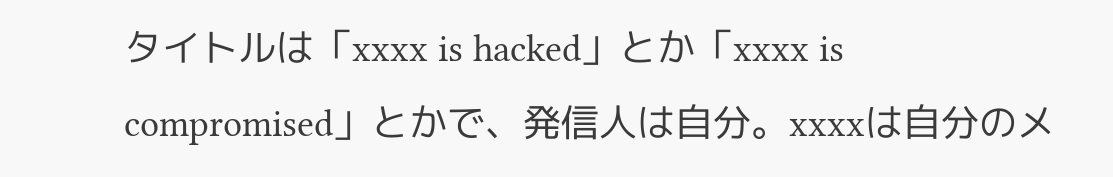タイトルは「xxxx is hacked」とか「xxxx is compromised」とかで、発信人は自分。xxxxは自分のメ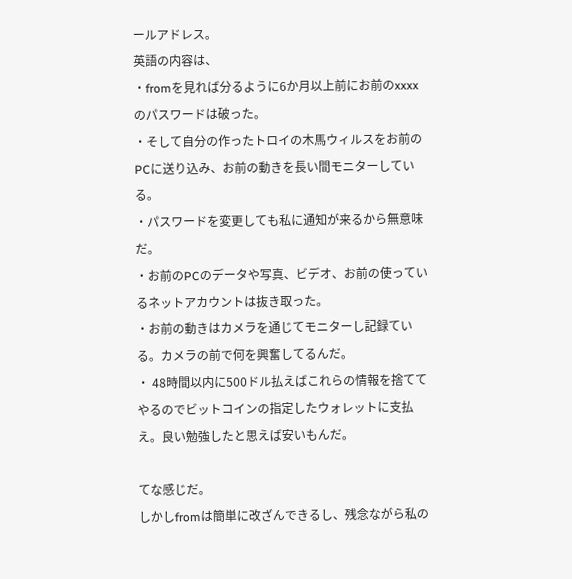ールアドレス。
英語の内容は、
・fromを見れば分るように6か月以上前にお前のxxxxのパスワードは破った。
・そして自分の作ったトロイの木馬ウィルスをお前のPCに送り込み、お前の動きを長い間モニターしている。
・パスワードを変更しても私に通知が来るから無意味だ。
・お前のPCのデータや写真、ビデオ、お前の使っているネットアカウントは抜き取った。
・お前の動きはカメラを通じてモニターし記録ている。カメラの前で何を興奮してるんだ。
・ 48時間以内に500ドル払えばこれらの情報を捨ててやるのでビットコインの指定したウォレットに支払え。良い勉強したと思えば安いもんだ。

てな感じだ。
しかしfromは簡単に改ざんできるし、残念ながら私の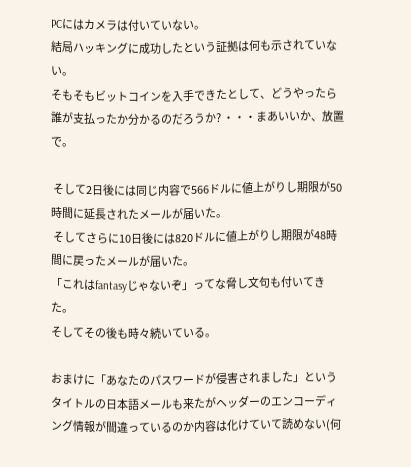PCにはカメラは付いていない。
結局ハッキングに成功したという証拠は何も示されていない。
そもそもビットコインを入手できたとして、どうやったら誰が支払ったか分かるのだろうか? ・・・まあいいか、放置で。

 そして2日後には同じ内容で566ドルに値上がりし期限が50時間に延長されたメールが届いた。
 そしてさらに10日後には820ドルに値上がりし期限が48時間に戻ったメールが届いた。
「これはfantasyじゃないぞ」ってな脅し文句も付いてきた。
そしてその後も時々続いている。

おまけに「あなたのパスワードが侵害されました」というタイトルの日本語メールも来たがヘッダーのエンコーディング情報が間違っているのか内容は化けていて読めない(何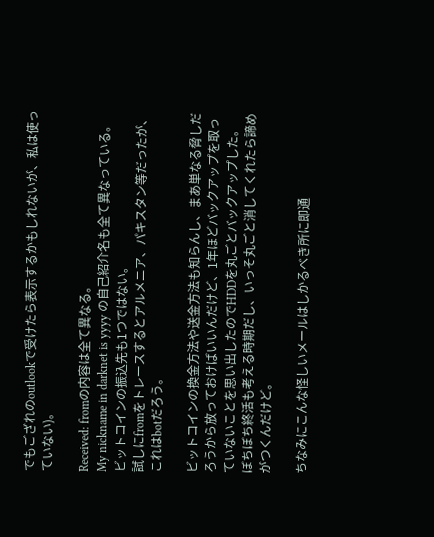でもござれのoutlookで受けたら表示するかもしれないが、私は使っていない)。

Received: fromの内容は全て異なる。
My nickname in darknet is yyyy の自己紹介名も全て異なっている。ビットコインの振込先も1つではない。
試しにfromをトレースするとアルメニア、パキスタン等だったが、これはbotだろう。

ビットコインの換金方法や送金方法も知らんし、まあ単なる脅しだろうから放っておけばいいんだけど、1年ほどバックアップを取っていないことを思い出したのでHDDを丸ごとバックアップした。
ぼちぼち終活も考える時期だし、いっそ丸ごと消してくれたら諦めがつくんだけど。

ちなみにこんな怪しいメールはしかるべき所に即通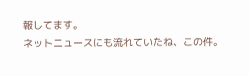報してます。
ネットニュースにも流れていたね、この件。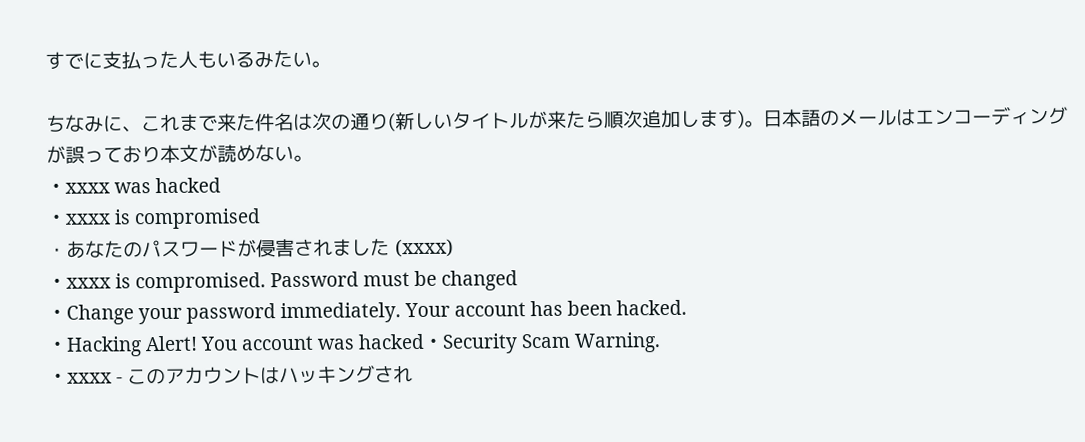すでに支払った人もいるみたい。

ちなみに、これまで来た件名は次の通り(新しいタイトルが来たら順次追加します)。日本語のメールはエンコーディングが誤っており本文が読めない。
・xxxx was hacked
・xxxx is compromised
・あなたのパスワードが侵害されました (xxxx)
・xxxx is compromised. Password must be changed
・Change your password immediately. Your account has been hacked.
・Hacking Alert! You account was hacked・Security Scam Warning.
・xxxx - このアカウントはハッキングされ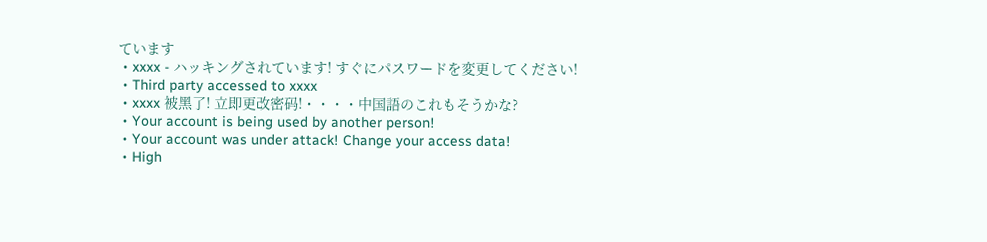ています
・xxxx - ハッキングされています! すぐにパスワードを変更してください!
・Third party accessed to xxxx
・xxxx 被黑了! 立即更改密码!・・・・中国語のこれもそうかな?
・Your account is being used by another person!
・Your account was under attack! Change your access data!
・High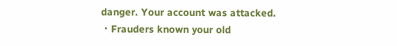danger. Your account was attacked.
・Frauders known your old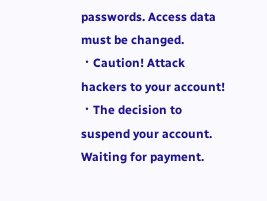passwords. Access data must be changed.
・Caution! Attack hackers to your account!
・The decision to suspend your account. Waiting for payment.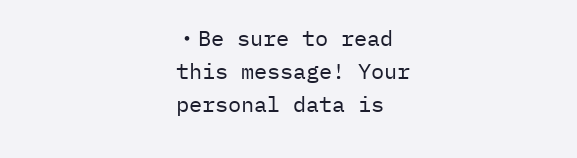・Be sure to read this message! Your personal data is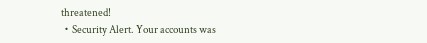threatened!
・Security Alert. Your accounts was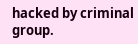hacked by criminal group.